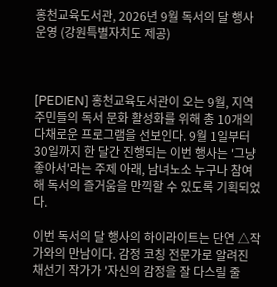홍천교육도서관, 2026년 9월 독서의 달 행사 운영 (강원특별자치도 제공)



[PEDIEN] 홍천교육도서관이 오는 9월, 지역 주민들의 독서 문화 활성화를 위해 총 10개의 다채로운 프로그램을 선보인다. 9월 1일부터 30일까지 한 달간 진행되는 이번 행사는 '그냥 좋아서'라는 주제 아래, 남녀노소 누구나 참여해 독서의 즐거움을 만끽할 수 있도록 기획되었다.

이번 독서의 달 행사의 하이라이트는 단연 △작가와의 만남이다. 감정 코칭 전문가로 알려진 채선기 작가가 '자신의 감정을 잘 다스릴 줄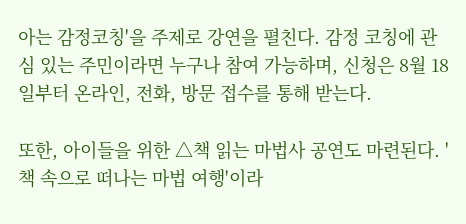아는 감정코칭'을 주제로 강연을 펼친다. 감정 코칭에 관심 있는 주민이라면 누구나 참여 가능하며, 신청은 8월 18일부터 온라인, 전화, 방문 접수를 통해 받는다.

또한, 아이들을 위한 △책 읽는 마법사 공연도 마련된다. '책 속으로 떠나는 마법 여행'이라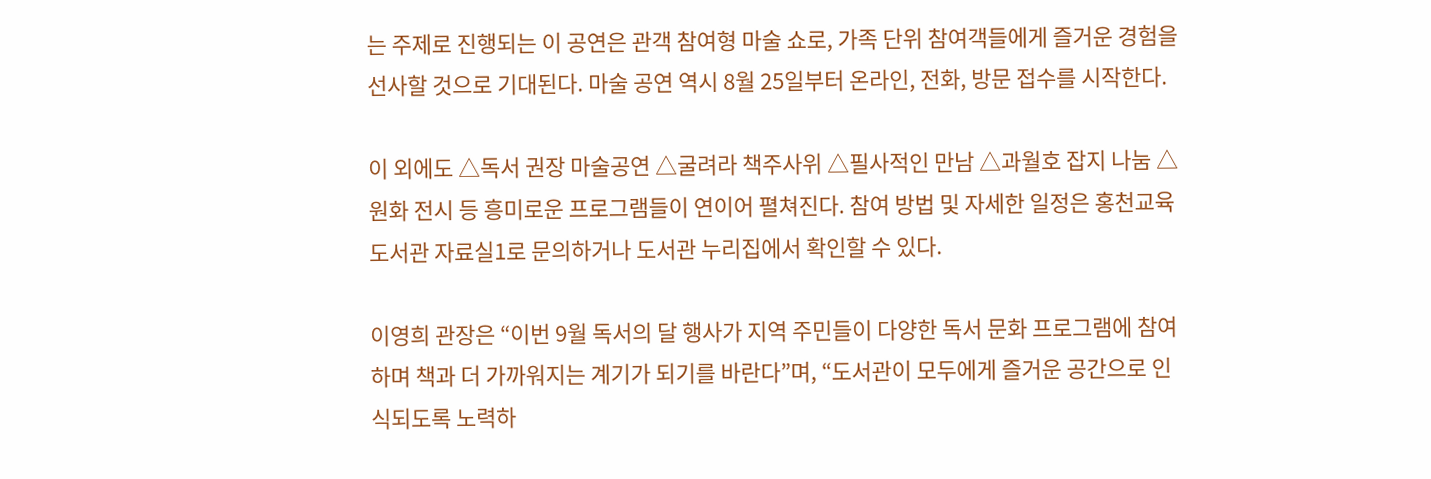는 주제로 진행되는 이 공연은 관객 참여형 마술 쇼로, 가족 단위 참여객들에게 즐거운 경험을 선사할 것으로 기대된다. 마술 공연 역시 8월 25일부터 온라인, 전화, 방문 접수를 시작한다.

이 외에도 △독서 권장 마술공연 △굴려라 책주사위 △필사적인 만남 △과월호 잡지 나눔 △원화 전시 등 흥미로운 프로그램들이 연이어 펼쳐진다. 참여 방법 및 자세한 일정은 홍천교육도서관 자료실1로 문의하거나 도서관 누리집에서 확인할 수 있다.

이영희 관장은 “이번 9월 독서의 달 행사가 지역 주민들이 다양한 독서 문화 프로그램에 참여하며 책과 더 가까워지는 계기가 되기를 바란다”며, “도서관이 모두에게 즐거운 공간으로 인식되도록 노력하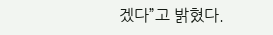겠다”고 밝혔다.